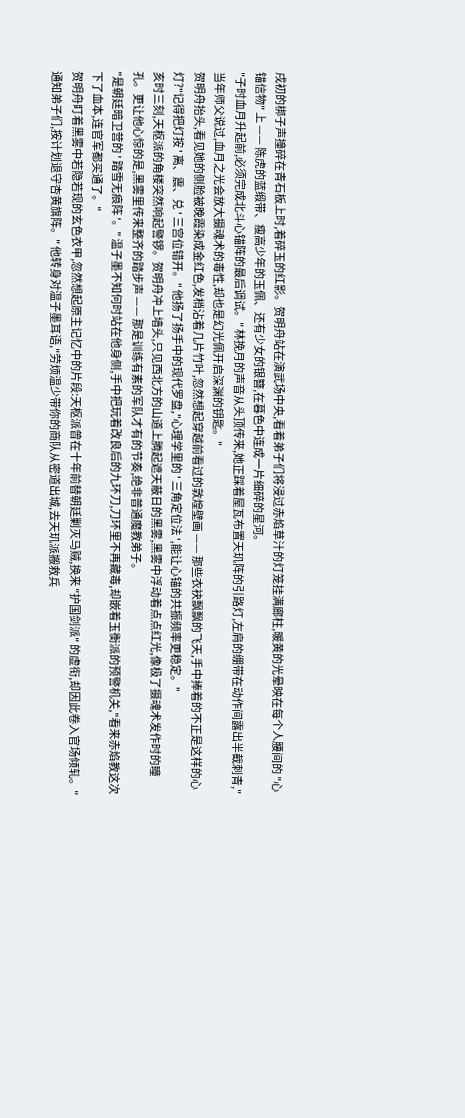戌初的梆子声撞碎在青石板上时,着碎玉的红影。贺明舟站在演武场中央,看着弟子们将浸过赤焰草汁的灯笼挂满廊柱,暖黄的光晕映在每个人腰间的 "心锚信物" 上 —— 陈虎的蓝缎带、瘦高少年的玉佩、还有少女的银簪,在暮色中连成一片细碎的星河。
"子时血月升起前,必须完成北斗心锚阵的最后调试。" 林挽月的声音从头顶传来,她正踩着屋瓦布置天玑阵的引路灯,左肩的绷带在动作间露出半截刺青,"当年师父说过,血月之光会放大摄魂术的毒性,却也是幻光佩开启深渊的钥匙。"
贺明舟抬头,看见她的侧脸被晚霞染成金红色,发梢沾着几片竹叶,忽然想起穿越前看过的敦煌壁画 —— 那些衣袂飘飘的飞天,手中捧着的不正是这样的心灯?"记得把灯按 ' 离、震、兑 ' 三宫位错开。" 他扬了扬手中的现代罗盘,"心理学里的 ' 三角定位法 ',能让心锚的共振频率更稳定。"
亥时三刻,天枢派的角楼突然响起警锣。贺明舟冲上墙头,只见西北方的山道上腾起遮天蔽日的黑雾,黑雾中浮动着点点红光,像极了摄魂术发作时的瞳孔。更让他心惊的是,黑雾里传来整齐的踏步声 —— 那是训练有素的军队才有的节奏,绝非普通魔教弟子。
"是朝廷暗卫营的 ' 踏雪无痕阵 '。" 温子墨不知何时站在他身侧,手中把玩着改良后的九环刀,刀环里不再藏毒,却嵌着玉衡派的预警机关,"看来赤焰教这次下了血本,连官军都买通了。"
贺明舟盯着黑雾中若隐若现的玄色衣甲,忽然想起原主记忆中的片段:天枢派曾在十年前替朝廷剿灭马贼,换来 "护国剑派" 的虚衔,却因此卷入官场倾轧。"通知弟子们,按计划退守杏黄旗阵。" 他转身对温子墨耳语,"劳烦温少带你的商队从密道出城,去天玑派搬救兵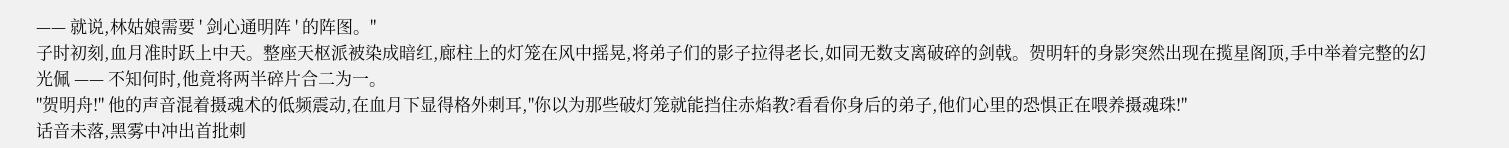—— 就说,林姑娘需要 ' 剑心通明阵 ' 的阵图。"
子时初刻,血月准时跃上中天。整座天枢派被染成暗红,廊柱上的灯笼在风中摇晃,将弟子们的影子拉得老长,如同无数支离破碎的剑戟。贺明轩的身影突然出现在揽星阁顶,手中举着完整的幻光佩 —— 不知何时,他竟将两半碎片合二为一。
"贺明舟!" 他的声音混着摄魂术的低频震动,在血月下显得格外刺耳,"你以为那些破灯笼就能挡住赤焰教?看看你身后的弟子,他们心里的恐惧正在喂养摄魂珠!"
话音未落,黑雾中冲出首批刺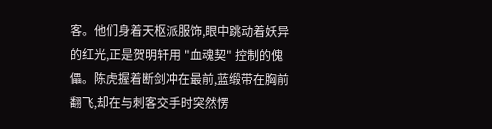客。他们身着天枢派服饰,眼中跳动着妖异的红光,正是贺明轩用 "血魂契" 控制的傀儡。陈虎握着断剑冲在最前,蓝缎带在胸前翻飞,却在与刺客交手时突然愣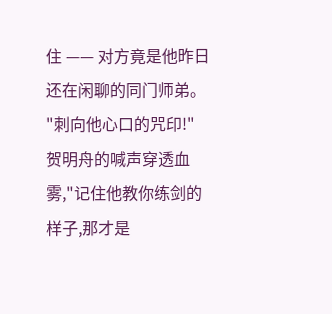住 —— 对方竟是他昨日还在闲聊的同门师弟。
"刺向他心口的咒印!" 贺明舟的喊声穿透血雾,"记住他教你练剑的样子,那才是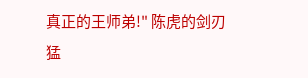真正的王师弟!" 陈虎的剑刃猛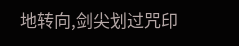地转向,剑尖划过咒印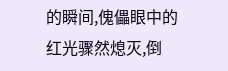的瞬间,傀儡眼中的红光骤然熄灭,倒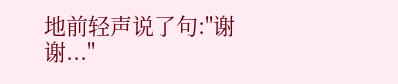地前轻声说了句:"谢谢..."